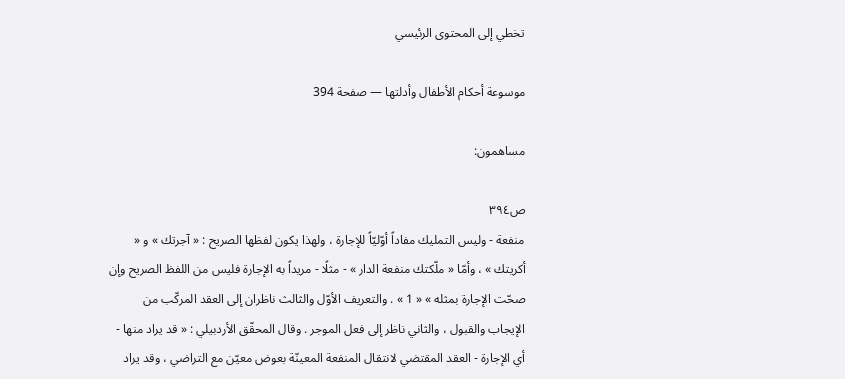تخطي إلى المحتوى الرئيسي

موسوعة أحكام الأطفال وأدلتها — صفحة 394

مساهمون:

ص٣٩٤
منفعة - وليس التمليك مفاداً أوّليّاً للإجارة ، ولهذا يكون لفظها الصريح : « آجرتك » و « أكريتك » ، وأمّا « ملّكتك منفعة الدار » - مثلًا - مريداً به الإجارة فليس من اللفظ الصريح وإن صحّت الإجارة بمثله » « 1 » . والتعريف الأوّل والثالث ناظران إلى العقد المركّب من الإيجاب والقبول ، والثاني ناظر إلى فعل الموجر . وقال المحقّق الأردبيلي : « قد يراد منها - أي الإجارة - العقد المقتضي لانتقال المنفعة المعينّة بعوض معيّن مع التراضي ، وقد يراد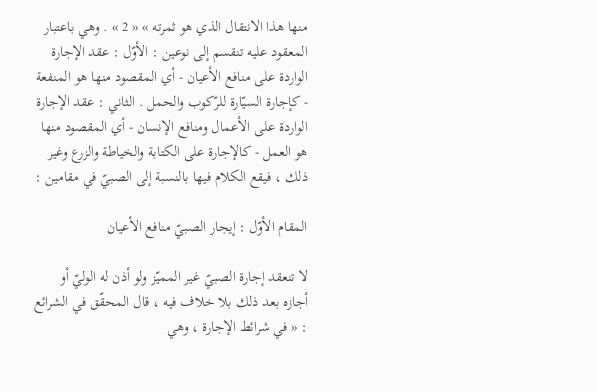منها هذا الانتقال الذي هو ثمرته » « 2 » . وهي باعتبار المعقود عليه تنقسم إلى نوعين : الأوّل : عقد الإجارة الواردة على منافع الأعيان - أي المقصود منها هو المنفعة - كإجارة السيّارة للرّكوب والحمل . الثاني : عقد الإجارة الواردة على الأعمال ومنافع الإنسان - أي المقصود منها هو العمل - كالإجارة على الكتابة والخياطة والزرع وغير ذلك ، فيقع الكلام فيها بالنسبة إلى الصبيّ في مقامين :

المقام الأوّل : إيجار الصبيّ منافع الأعيان

لا تنعقد إجارة الصبيّ غير المميّز ولو أذن له الوليّ أو أجازه بعد ذلك بلا خلاف فيه ، قال المحقّق في الشرائع : « في شرائط الإجارة ، وهي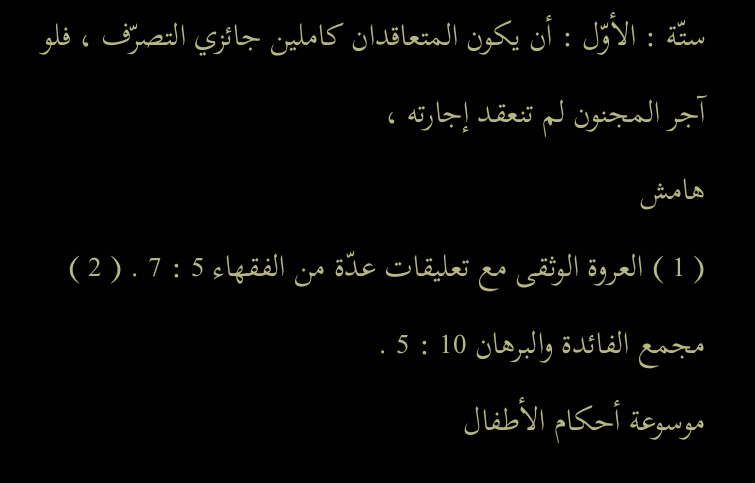ستّة : الأوّل : أن يكون المتعاقدان كاملين جائزي التصرّف ، فلو آجر المجنون لم تنعقد إجارته ،
هامش
( 1 ) العروة الوثقى مع تعليقات عدّة من الفقهاء 5 : 7 . ( 2 ) مجمع الفائدة والبرهان 10 : 5 .
موسوعة أحكام الأطفال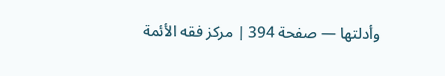وأدلتها — صفحة 394 | مركز فقه الأئمة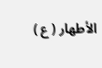الأطهار ( ع )